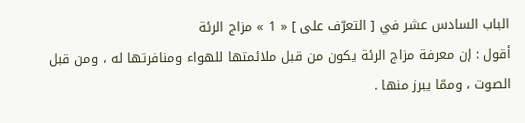الباب السادس عشر في [ التعرّف على ] « 1 » مزاج الرئة
أقول : إن معرفة مزاج الرئة يكون من قبل ملائمتها للهواء ومنافرتها له ، ومن قبل الصوت ، وممّا يبرز منها .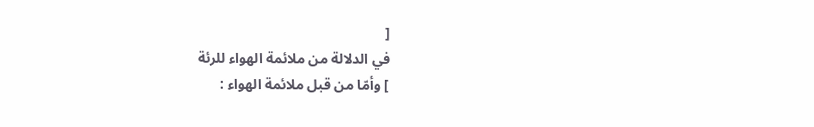[
في الدلالة من ملائمة الهواء للرئة
] وأمّا من قبل ملائمة الهواء :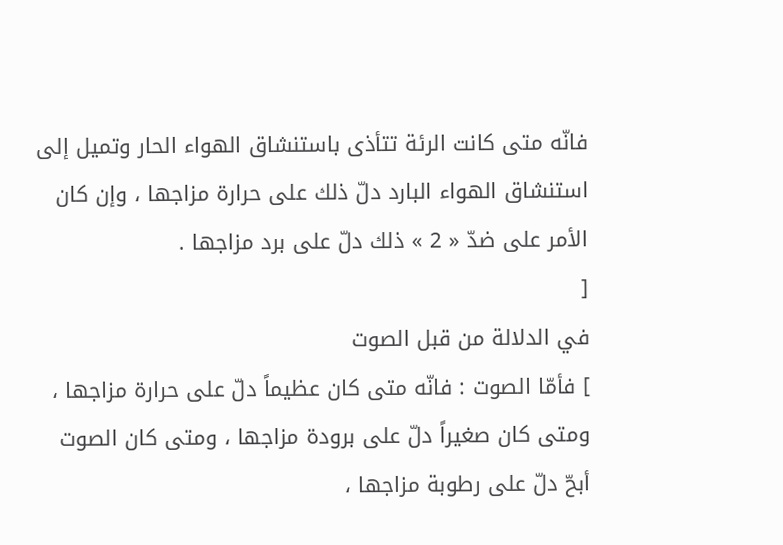فانّه متى كانت الرئة تتأذى باستنشاق الهواء الحار وتميل إلى استنشاق الهواء البارد دلّ ذلك على حرارة مزاجها ، وإن كان الأمر على ضدّ « 2 » ذلك دلّ على برد مزاجها .
[
في الدلالة من قبل الصوت
] فأمّا الصوت : فانّه متى كان عظيماً دلّ على حرارة مزاجها ، ومتى كان صغيراً دلّ على برودة مزاجها ، ومتى كان الصوت أبحّ دلّ على رطوبة مزاجها ،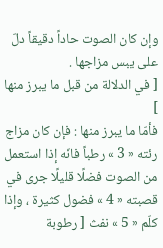وإن كان الصوت حاداً دقيقاً دلّ على يبس مزاجها .
[ في الدلالة من قبل ما يبرز منها ]
فأمّا ما يبرز منها : فإن كان مزاج رئته « 3 » رطباً فانّه إذا استعمل من الصوت فضلًا قليلًا جرى في قصبته « 4 » فضول كثيرة ، وإذا كلّم « 5 » نفث [ رطوبة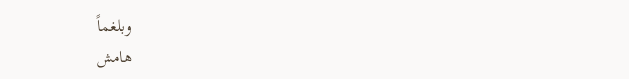وبلغماً
هامش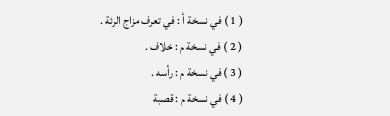( 1 ) في نسخة أ : في تعرف مزاج الرئة .
( 2 ) في نسخة م : خلاف .
( 3 ) في نسخة م : رأسه .
( 4 ) في نسخة م : قصبة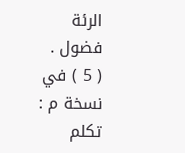الرئة فضول .
( 5 ) في نسخة م : تكلم